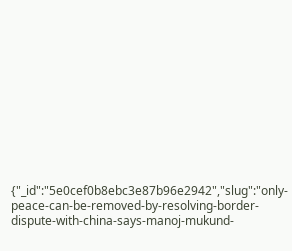{"_id":"5e0cef0b8ebc3e87b96e2942","slug":"only-peace-can-be-removed-by-resolving-border-dispute-with-china-says-manoj-mukund-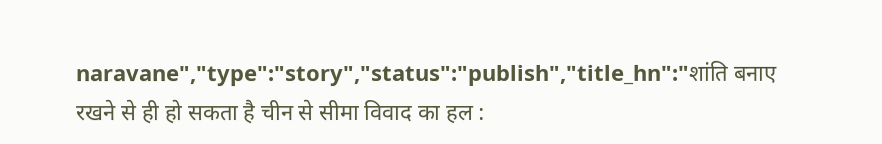naravane","type":"story","status":"publish","title_hn":"शांति बनाए रखने से ही हो सकता है चीन से सीमा विवाद का हल :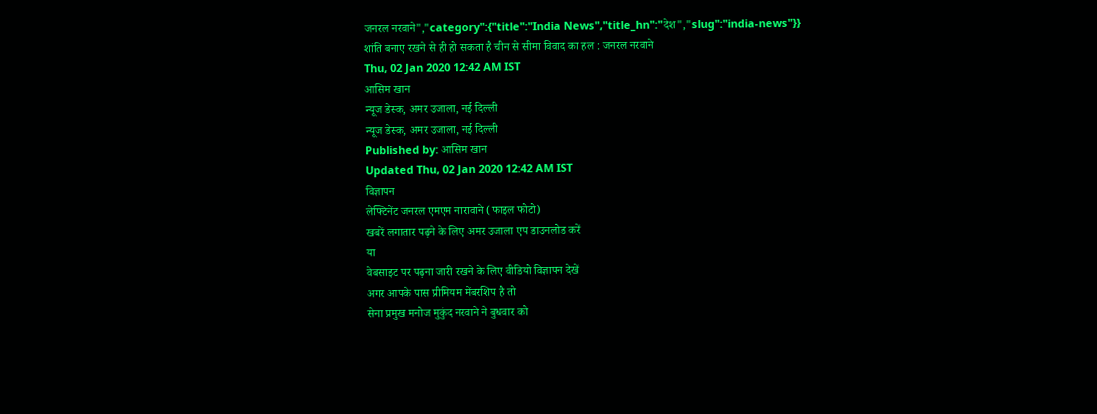जनरल नरवाने","category":{"title":"India News","title_hn":"देश","slug":"india-news"}}
शांति बनाए रखने से ही हो सकता है चीन से सीमा विवाद का हल : जनरल नरवाने
Thu, 02 Jan 2020 12:42 AM IST
आसिम खान
न्यूज डेस्क, अमर उजाला, नई दिल्ली
न्यूज डेस्क, अमर उजाला, नई दिल्ली
Published by: आसिम खान
Updated Thu, 02 Jan 2020 12:42 AM IST
विज्ञापन
लेफ्टिनेंट जनरल एमएम नारावाने (फाइल फोटो)
खबरें लगातार पढ़ने के लिए अमर उजाला एप डाउनलोड करें
या
वेबसाइट पर पढ़ना जारी रखने के लिए वीडियो विज्ञापन देखें
अगर आपके पास प्रीमियम मेंबरशिप है तो
सेना प्रमुख मनोज मुकुंद नरवाने ने बुधवार को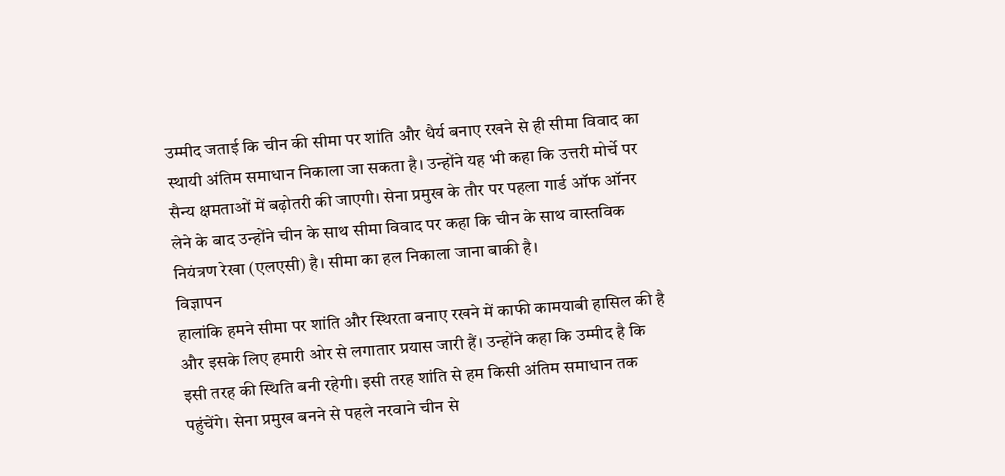उम्मीद जताई कि चीन की सीमा पर शांति और धैर्य बनाए रखने से ही सीमा विवाद का स्थायी अंतिम समाधान निकाला जा सकता है। उन्होंने यह भी कहा कि उत्तरी मोर्चे पर सैन्य क्षमताओं में बढ़ोतरी की जाएगी। सेना प्रमुख के तौर पर पहला गार्ड ऑफ ऑनर लेने के बाद उन्होंने चीन के साथ सीमा विवाद पर कहा कि चीन के साथ वास्तविक नियंत्रण रेखा (एलएसी) है। सीमा का हल निकाला जाना बाकी है।
विज्ञापन
हालांकि हमने सीमा पर शांति और स्थिरता बनाए रखने में काफी कामयाबी हासिल की है और इसके लिए हमारी ओर से लगातार प्रयास जारी हैं। उन्होंने कहा कि उम्मीद है कि इसी तरह की स्थिति बनी रहेगी। इसी तरह शांति से हम किसी अंतिम समाधान तक पहुंचेंगे। सेना प्रमुख बनने से पहले नरवाने चीन से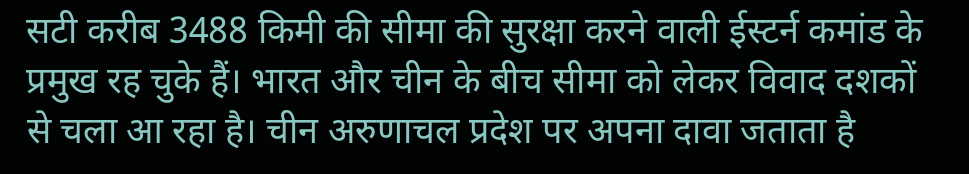सटी करीब 3488 किमी की सीमा की सुरक्षा करने वाली ईस्टर्न कमांड के प्रमुख रह चुके हैं। भारत और चीन के बीच सीमा को लेकर विवाद दशकों से चला आ रहा है। चीन अरुणाचल प्रदेश पर अपना दावा जताता है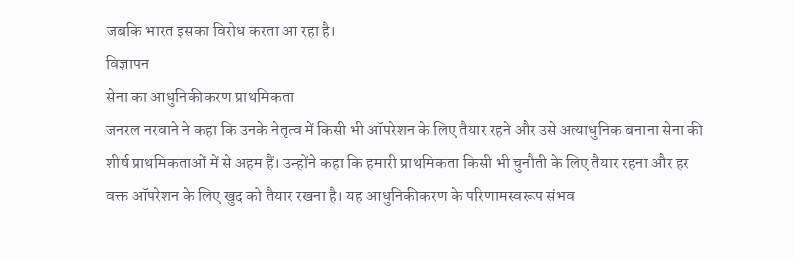जबकि भारत इसका विरोध करता आ रहा है।
विज्ञापन
सेना का आधुनिकीकरण प्राथमिकता
जनरल नरवाने ने कहा कि उनके नेतृत्व में किसी भी ऑपरेशन के लिए तैयार रहने और उसे अत्याधुनिक बनाना सेना की शीर्ष प्राथमिकताओं में से अहम हैं। उन्होंने कहा कि हमारी प्राथमिकता किसी भी चुनौती के लिए तैयार रहना और हर वक्त ऑपरेशन के लिए खुद को तैयार रखना है। यह आधुनिकीकरण के परिणामस्वरूप संभव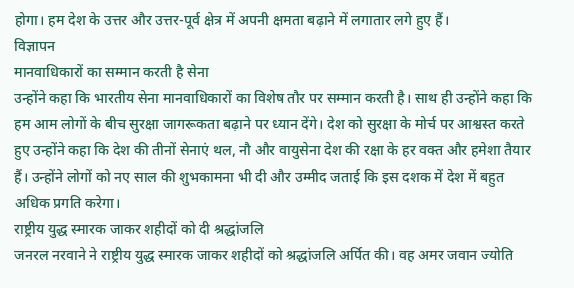होगा। हम देश के उत्तर और उत्तर-पूर्व क्षेत्र में अपनी क्षमता बढ़ाने में लगातार लगे हुए हैं।
विज्ञापन
मानवाधिकारों का सम्मान करती है सेना
उन्होंने कहा कि भारतीय सेना मानवाधिकारों का विशेष तौर पर सम्मान करती है। साथ ही उन्होंने कहा कि हम आम लोगों के बीच सुरक्षा जागरूकता बढ़ाने पर ध्यान देंगे। देश को सुरक्षा के मोर्च पर आश्वस्त करते हुए उन्होंने कहा कि देश की तीनों सेनाएं थल, नौ और वायुसेना देश की रक्षा के हर वक्त और हमेशा तैयार हैं। उन्होंने लोगों को नए साल की शुभकामना भी दी और उम्मीद जताई कि इस दशक में देश में बहुत अधिक प्रगति करेगा।
राष्ट्रीय युद्ध स्मारक जाकर शहीदों को दी श्रद्धांजलि
जनरल नरवाने ने राष्ट्रीय युद्ध स्मारक जाकर शहीदों को श्रद्धांजलि अर्पित की। वह अमर जवान ज्योति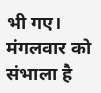भी गए।
मंगलवार को संभाला है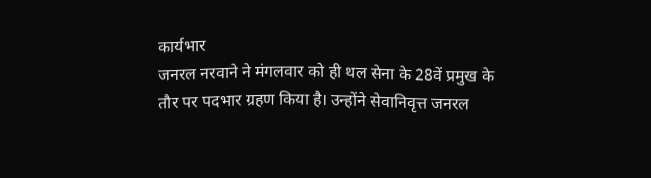कार्यभार
जनरल नरवाने ने मंगलवार को ही थल सेना के 28वें प्रमुख के तौर पर पदभार ग्रहण किया है। उन्होंने सेवानिवृत्त जनरल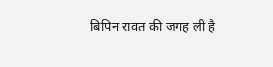बिपिन रावत की जगह ली है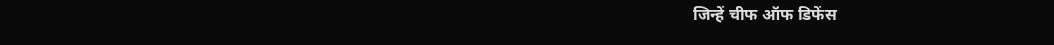जिन्हें चीफ ऑफ डिफेंस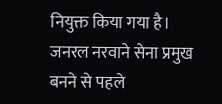नियुक्त किया गया है। जनरल नरवाने सेना प्रमुख बनने से पहले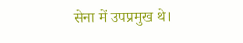सेना में उपप्रमुख थे।